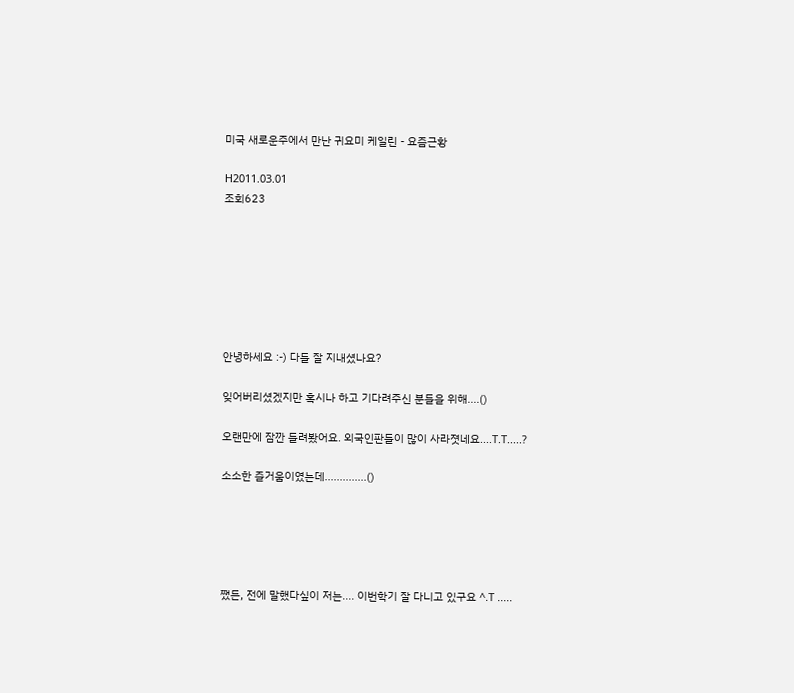미국 새로운주에서 만난 귀요미 케일린 - 요즘근황

H2011.03.01
조회623







안녕하세요 :-) 다들 잘 지내셨나요?

잊어버리셨겠지만 혹시나 하고 기다려주신 분들을 위해....()

오랜만에 잠깐 들려봤어요. 외국인판들이 많이 사라졋네요....T.T.....?

소소한 즐거움이였는데..............()





쨌든, 전에 말했다싶이 저는.... 이번학기 잘 다니고 있구요 ^.T .....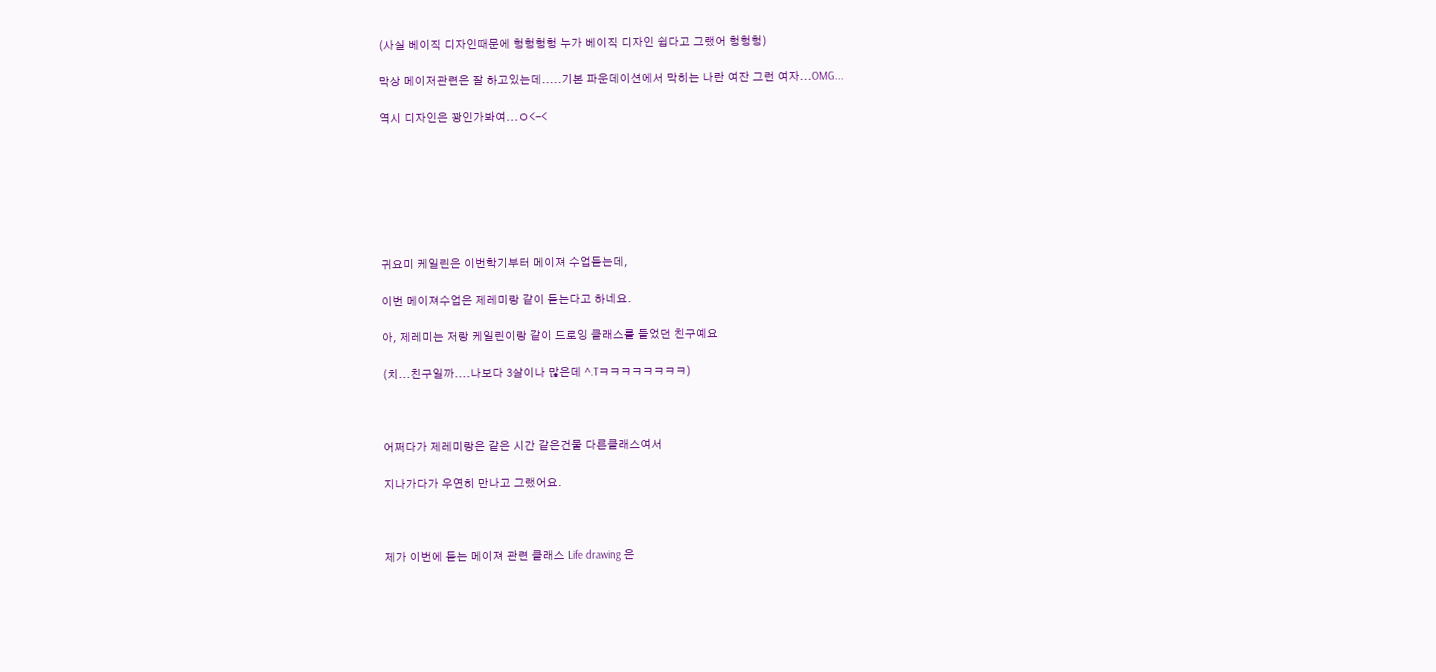(사실 베이직 디자인때문에 헝헝헝헝 누가 베이직 디자인 쉽다고 그랬어 헝헝헝)

막상 메이저관련은 잘 하고있는데.....기본 파운데이션에서 막히는 나란 여잔 그런 여자...OMG...

역시 디자인은 꽝인가봐여...ㅇ<-<







귀요미 케일린은 이번학기부터 메이져 수업듣는데,

이번 메이져수업은 제레미랑 같이 듣는다고 하네요.

아, 제레미는 저랑 케일린이랑 같이 드로잉 클래스를 들었던 친구예요

(치...친구일까....나보다 3살이나 많은데 ^.Tㅋㅋㅋㅋㅋㅋㅋㅋ)



어쩌다가 제레미랑은 같은 시간 같은건물 다른클래스여서

지나가다가 우연히 만나고 그랬어요.



제가 이번에 듣는 메이져 관련 클래스 Life drawing 은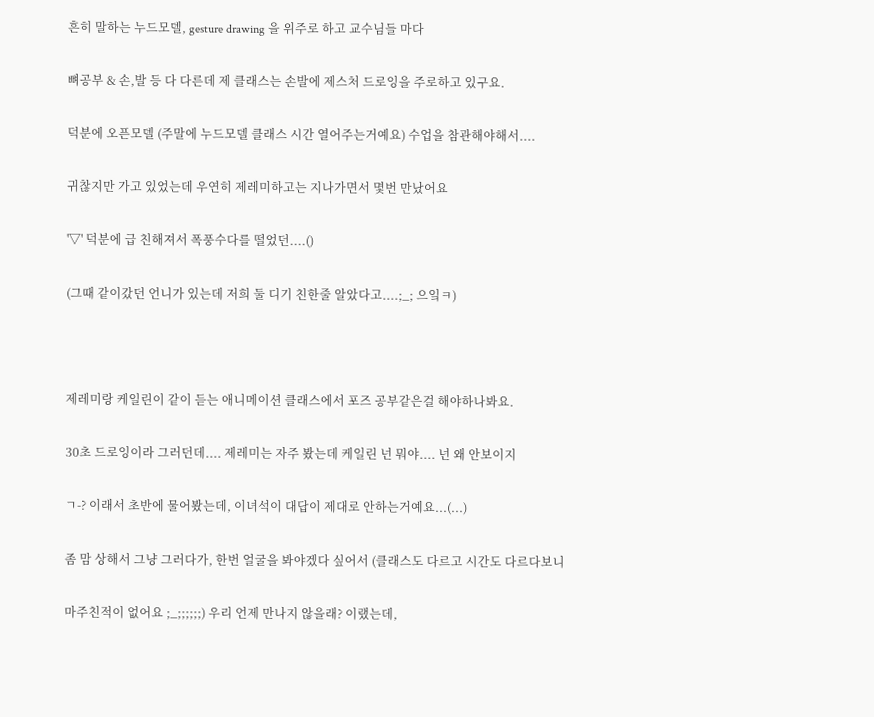흔히 말하는 누드모델, gesture drawing 을 위주로 하고 교수님들 마다

뼈공부 & 손,발 등 다 다른데 제 클래스는 손발에 제스처 드로잉을 주로하고 있구요.

덕분에 오픈모델 (주말에 누드모델 클래스 시간 열어주는거예요) 수업을 참관해야해서....

귀찮지만 가고 있었는데 우연히 제레미하고는 지나가면서 몇번 만났어요

'▽' 덕분에 급 친해져서 폭풍수다를 떨었던....()

(그때 같이갔던 언니가 있는데 저희 둘 디기 친한줄 알았다고....;_; 으잌ㅋ)



제레미랑 케일린이 같이 듣는 애니메이션 클래스에서 포즈 공부같은걸 해야하나봐요.

30초 드로잉이라 그러던데.... 제레미는 자주 봤는데 케일린 넌 뭐야.... 넌 왜 안보이지

ㄱ-? 이래서 초반에 물어봤는데, 이녀석이 대답이 제대로 안하는거예요...(...)

좀 맘 상해서 그냥 그러다가, 한번 얼굴을 봐야겠다 싶어서 (클래스도 다르고 시간도 다르다보니

마주친적이 없어요 ;_;;;;;;) 우리 언제 만나지 않을래? 이랬는데,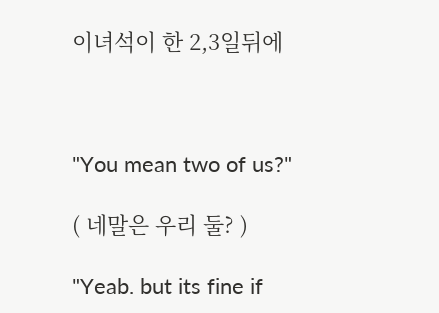이녀석이 한 2,3일뒤에



"You mean two of us?"

( 네말은 우리 둘? )

"Yeab. but its fine if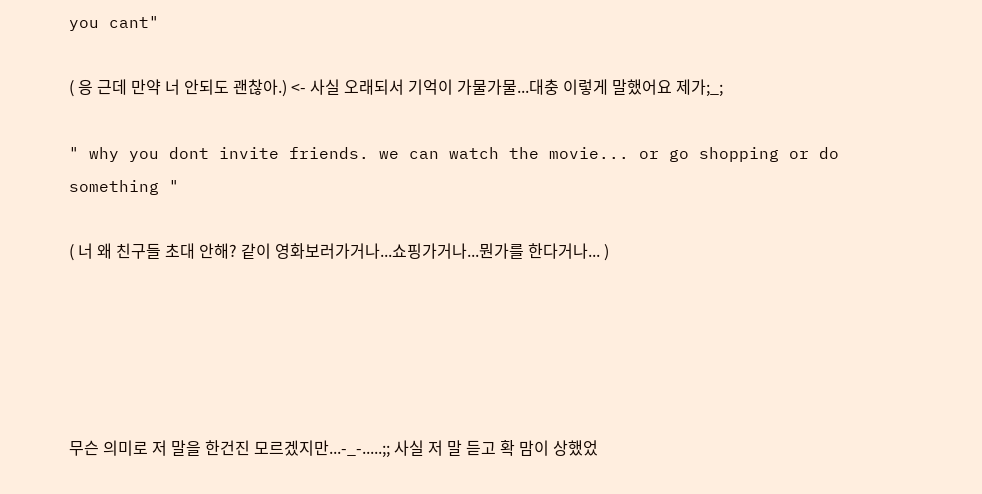you cant"

( 응 근데 만약 너 안되도 괜찮아.) <- 사실 오래되서 기억이 가물가물...대충 이렇게 말했어요 제가;_;

" why you dont invite friends. we can watch the movie... or go shopping or do something "

( 너 왜 친구들 초대 안해? 같이 영화보러가거나...쇼핑가거나...뭔가를 한다거나... )





무슨 의미로 저 말을 한건진 모르겠지만...-_-.....;; 사실 저 말 듣고 확 맘이 상했었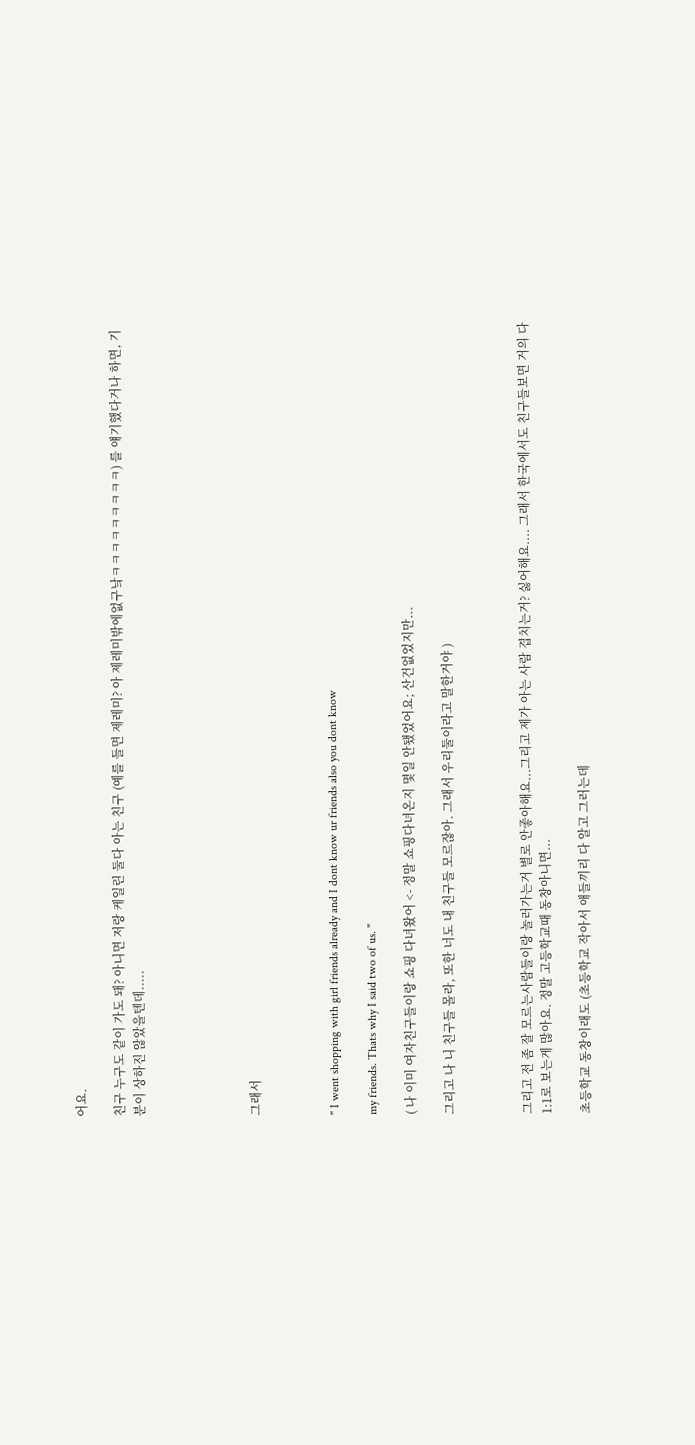어요.

친구 누구도 같이 가도 돼? 아니면 저랑 케일린 둘다 아는 친구 (예를 들면 제레미? 아 제레미밖에없구낰ㅋㅋㅋㅋㅋㅋㅋㅋㅋ) 를 얘기했다거나 하면, 기분이 상하진 않았을텐데.....





그래서



" I went shopping with girl friends already and I dont know ur friends also you dont know

my friends. Thats why I said two of us. "

( 나 이미 여자친구들이랑 쇼핑 다녀왔어 <- 정말 쇼핑다녀온지 몇일 안됐었어요; 산건없었지만...

그리고 나 니 친구들 몰라, 또한 너도 내 친구들 모르잖아. 그래서 우리둘이라고 말한거야 )



그리고 전 좀 잘 모르는사람들이랑 놀러가는거 별로 안좋아해요...그리고 제가 아는 사람 겹치는거? 싫어해요.... 그래서 한국에서도 친구들보면 거의 다 1:1로 보는게 많아요. 정말 고등학교때 동창아니면...

초등학교 동창이래도 (초등학교 작아서 애들끼리 다 알고 그러는데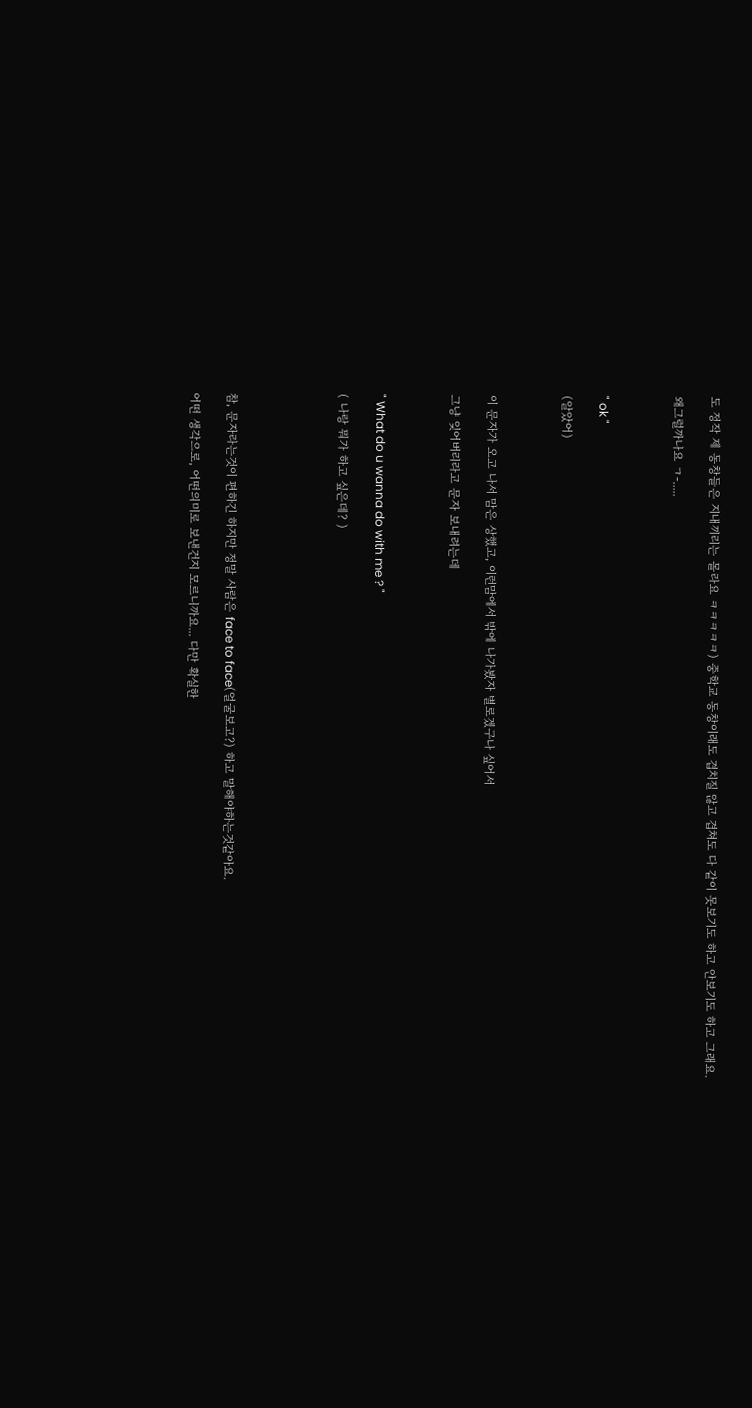도 정작 제 동창들은 지내끼리는 몰라요 ㅋㅋㅋㅋㅋ) 중학교 동창이래도 겹치질 않고 겹쳐도 다 같이 못보기도 하고 안보기도 하고 그래요.

왜그럴까나요 ㄱ-.....



" ok "

(알았어)



이 문자가 오고 나서 맘은 상했고, 이런맘에서 밖에 나가봤자 별로겠구나 싶어서

그냥 잊어버리라고 문자 보내려는데



" What do u wanna do with me ? "

( 나랑 뭐가 하고 싶은데? )





참, 문자라는것이 편하긴 하지만 정말 사람은 face to face(얼굴보고?) 하고 말해야하는것같아요.

어떤 생각으로, 어떤의미로 보낸건지 모르니까요... 다만 확실한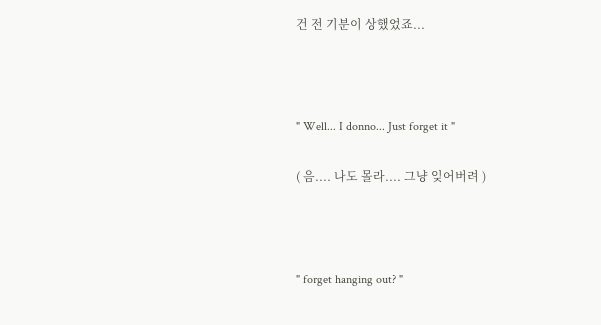건 전 기분이 상했었죠...



" Well... I donno... Just forget it "

( 음.... 나도 몰라.... 그냥 잊어버려 )



" forget hanging out? "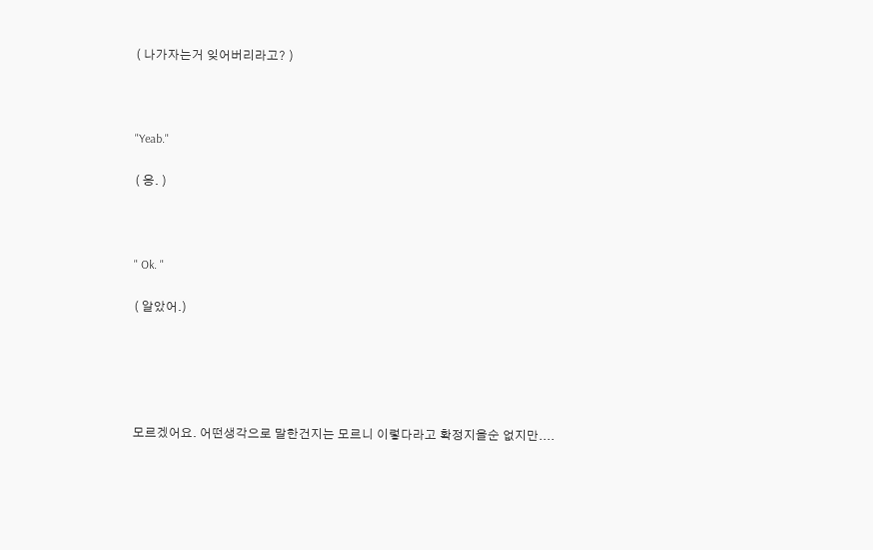( 나가자는거 잊어버리라고? )



"Yeab."

( 응. )



" Ok. "

( 알았어.)





모르겠어요. 어떤생각으로 말한건지는 모르니 이렇다라고 확정지을순 없지만....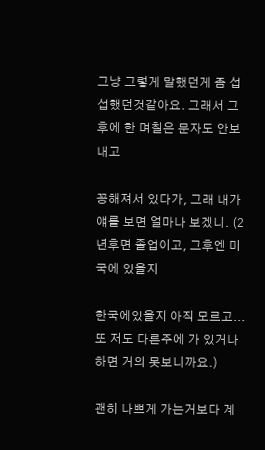그냥 그렇게 말했던게 좀 섭섭했던것같아요. 그래서 그 후에 한 며칠은 문자도 안보내고

꽁해져서 있다가, 그래 내가 얘를 보면 얼마나 보겠니. (2년후면 졸업이고, 그후엔 미국에 있을지

한국에있을지 아직 모르고... 또 저도 다른주에 가 있거나 하면 거의 못보니까요.)

괜히 나쁘게 가는거보다 계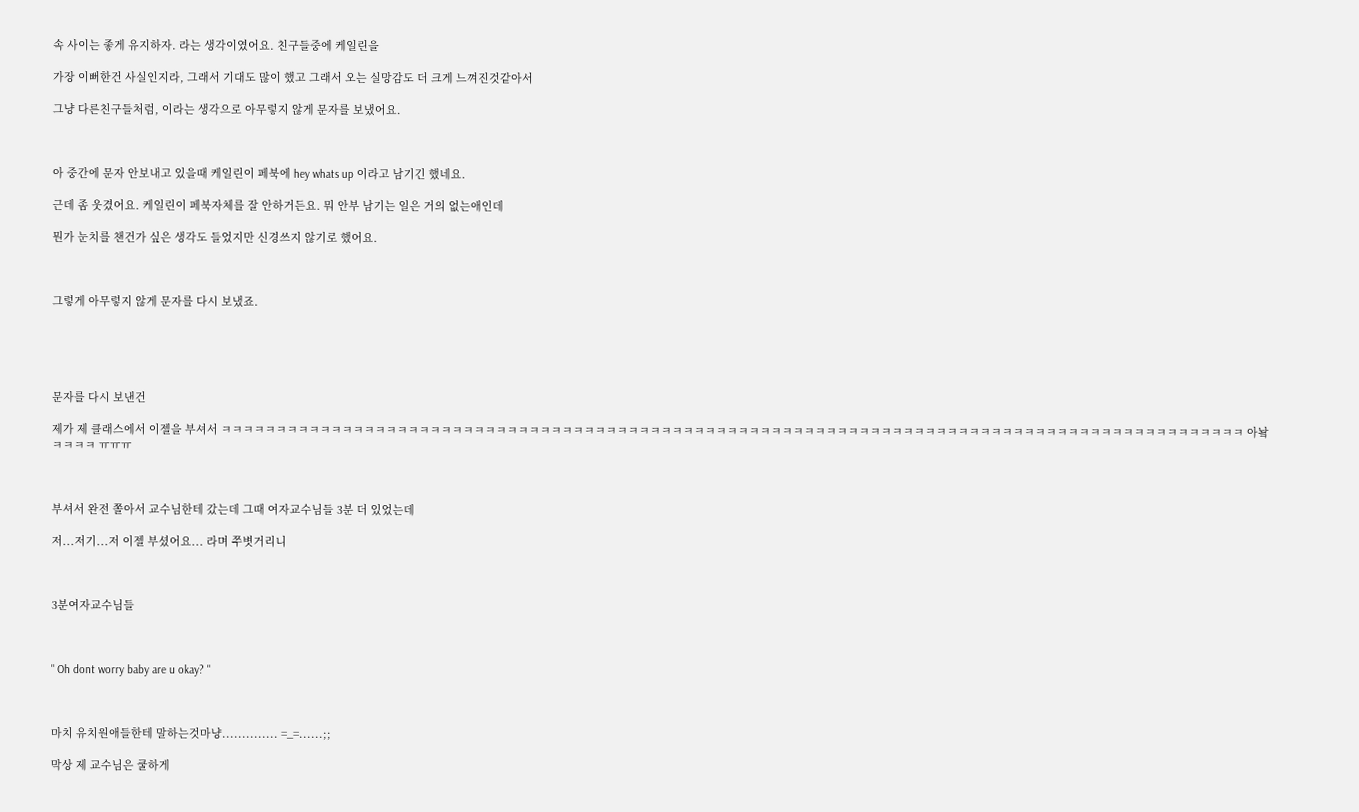속 사이는 좋게 유지하자. 라는 생각이였어요. 친구들중에 케일린을

가장 이뻐한건 사실인지라, 그래서 기대도 많이 했고 그래서 오는 실망감도 더 크게 느껴진것같아서

그냥 다른친구들처럼, 이라는 생각으로 아무렇지 않게 문자를 보냈어요.



아 중간에 문자 안보내고 있을때 케일린이 페북에 hey whats up 이라고 남기긴 했네요.

근데 좀 웃겼어요. 케일린이 페북자체를 잘 안하거든요. 뭐 안부 남기는 일은 거의 없는애인데

뭔가 눈치를 챈건가 싶은 생각도 들었지만 신경쓰지 않기로 했어요.



그렇게 아무렇지 않게 문자를 다시 보냈죠.





문자를 다시 보낸건

제가 제 클래스에서 이젤을 부셔서 ㅋㅋㅋㅋㅋㅋㅋㅋㅋㅋㅋㅋㅋㅋㅋㅋㅋㅋㅋㅋㅋㅋㅋㅋㅋㅋㅋㅋㅋㅋㅋㅋㅋㅋㅋㅋㅋㅋㅋㅋㅋㅋㅋㅋㅋㅋㅋㅋㅋㅋㅋㅋㅋㅋㅋㅋㅋㅋㅋㅋㅋㅋㅋㅋㅋㅋㅋㅋㅋㅋㅋㅋㅋㅋㅋㅋㅋㅋㅋㅋㅋㅋㅋㅋㅋㅋㅋㅋㅋㅋㅋㅋㅋ 아놬ㅋㅋㅋㅋ ㅠㅠㅠ



부셔서 완전 쫄아서 교수님한테 갔는데 그때 여자교수님들 3분 더 있었는데

저...저기...저 이젤 부셨어요... 라며 쭈볏거리니



3분여자교수님들



" Oh dont worry baby are u okay? "



마치 유치원애들한테 말하는것마냥.............. =_=......;;

막상 제 교수님은 쿨하게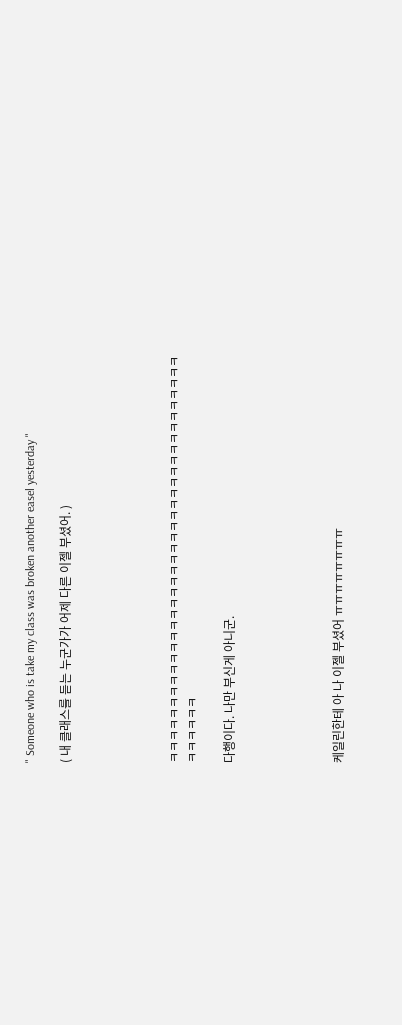" Someone who is take my class was broken another easel yesterday "

( 내 클래스를 듣는 누군가가 어제 다른 이젤 부셨어. )





ㅋㅋㅋㅋㅋㅋㅋㅋㅋㅋㅋㅋㅋㅋㅋㅋㅋㅋㅋㅋㅋㅋㅋㅋㅋㅋㅋㅋㅋㅋㅋㅋㅋㅋㅋㅋㅋㅋㅋㅋㅋㅋㅋ

다행이다. 나만 부신게 아니군.





케일린한테 아 나 이젤 부셨어 ㅠㅠㅠㅠㅠㅠㅠㅠ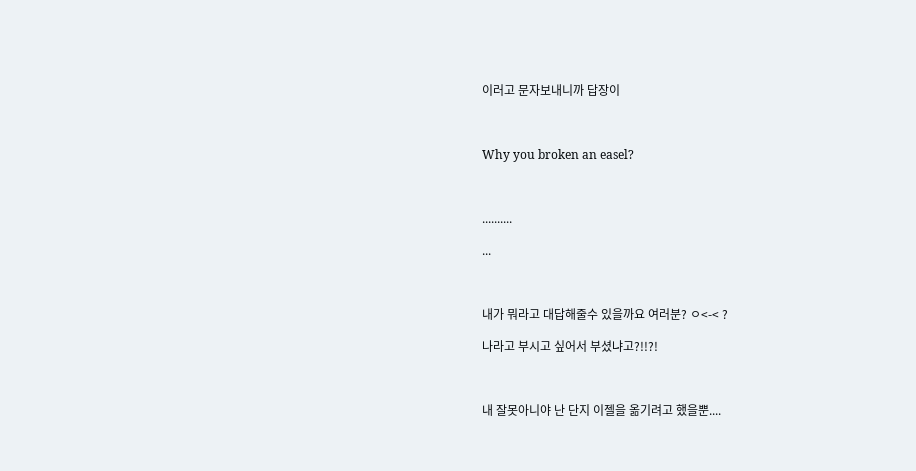이러고 문자보내니까 답장이



Why you broken an easel?



..........

...



내가 뭐라고 대답해줄수 있을까요 여러분? ㅇ<-< ?

나라고 부시고 싶어서 부셨냐고?!!?!



내 잘못아니야 난 단지 이젤을 옮기려고 했을뿐....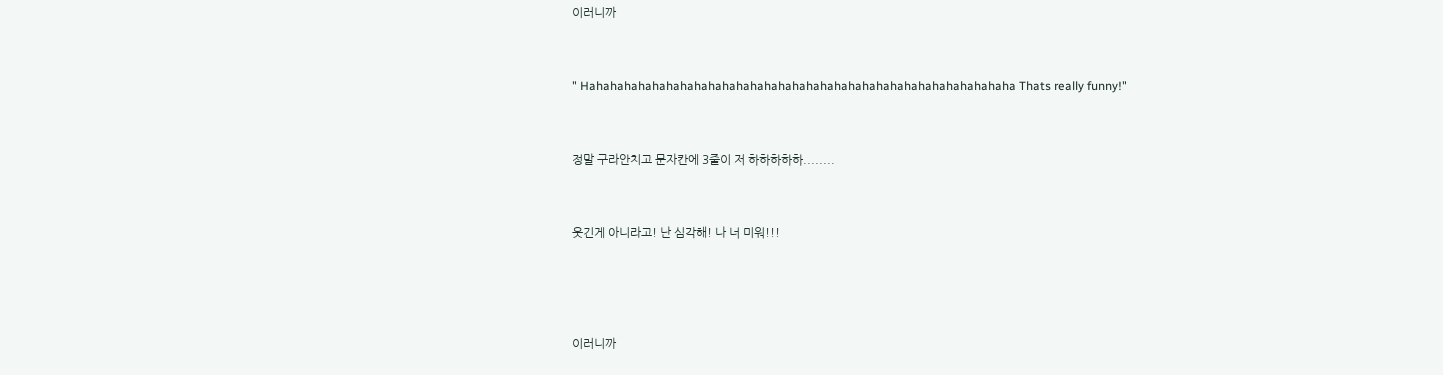이러니까



" Hahahahahahahahahahahahahahahahahahahahahahahahahahahahahahaha Thats really funny!"



정말 구라안치고 문자칸에 3줄이 저 하하하하하........



웃긴게 아니라고! 난 심각해! 나 너 미워!!!





이러니까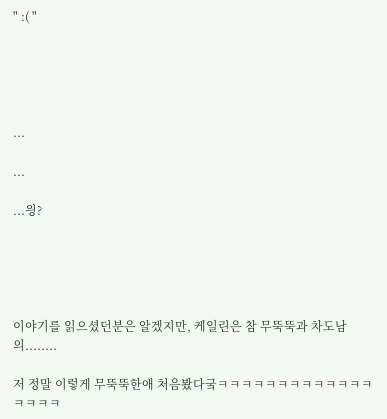" :( "





...

...

...읭?





이야기를 읽으셨던분은 알겠지만, 케일린은 참 무뚝뚝과 차도남의........

저 정말 이렇게 무뚝뚝한애 처음봤다궄ㅋㅋㅋㅋㅋㅋㅋㅋㅋㅋㅋㅋㅋㅋㅋㅋㅋ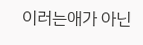이러는애가 아닌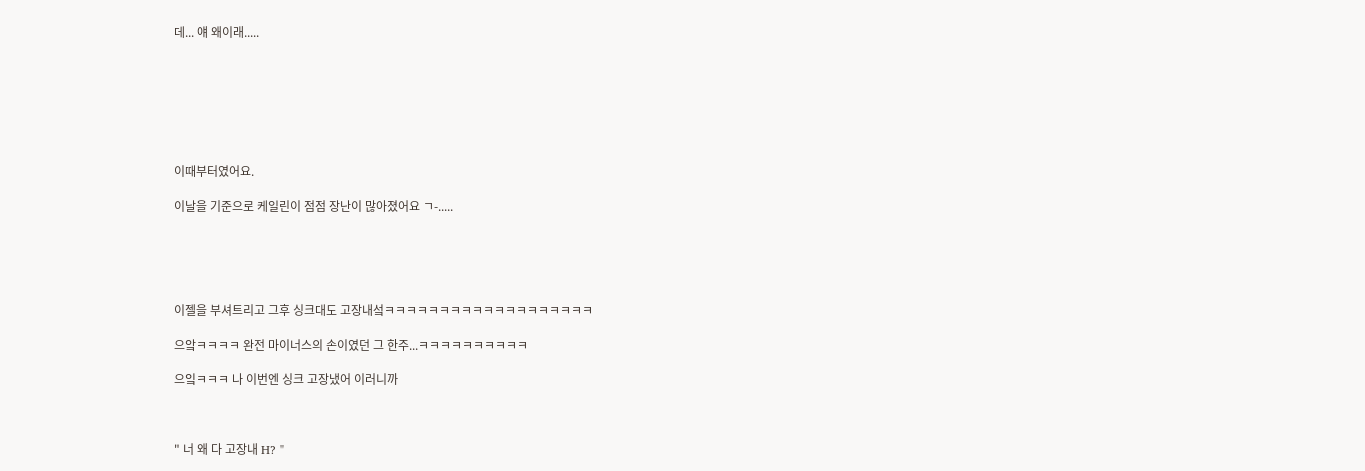데... 얘 왜이래.....







이때부터였어요.

이날을 기준으로 케일린이 점점 장난이 많아졌어요 ㄱ-.....





이젤을 부셔트리고 그후 싱크대도 고장내섴ㅋㅋㅋㅋㅋㅋㅋㅋㅋㅋㅋㅋㅋㅋㅋㅋㅋㅋㅋ

으앜ㅋㅋㅋㅋ 완전 마이너스의 손이였던 그 한주...ㅋㅋㅋㅋㅋㅋㅋㅋㅋㅋ

으잌ㅋㅋㅋ 나 이번엔 싱크 고장냈어 이러니까



" 너 왜 다 고장내 H? "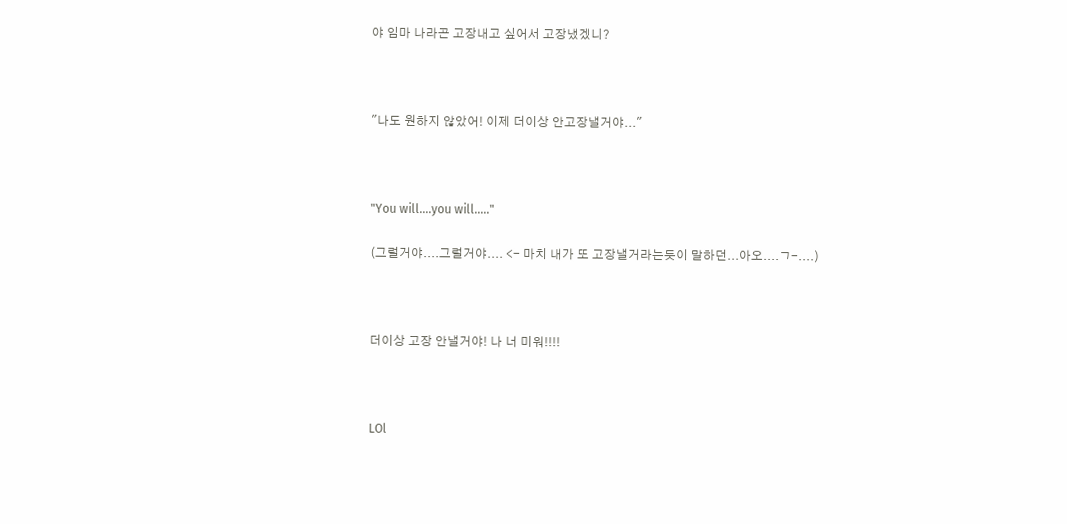야 임마 나라곤 고장내고 싶어서 고장냈겠니?



"나도 원하지 않았어! 이제 더이상 안고장낼거야..."



"You will....you will....."

(그럴거야....그럴거야.... <- 마치 내가 또 고장낼거라는듯이 말하던...아오....ㄱ-....)



더이상 고장 안낼거야! 나 너 미워!!!!



LOl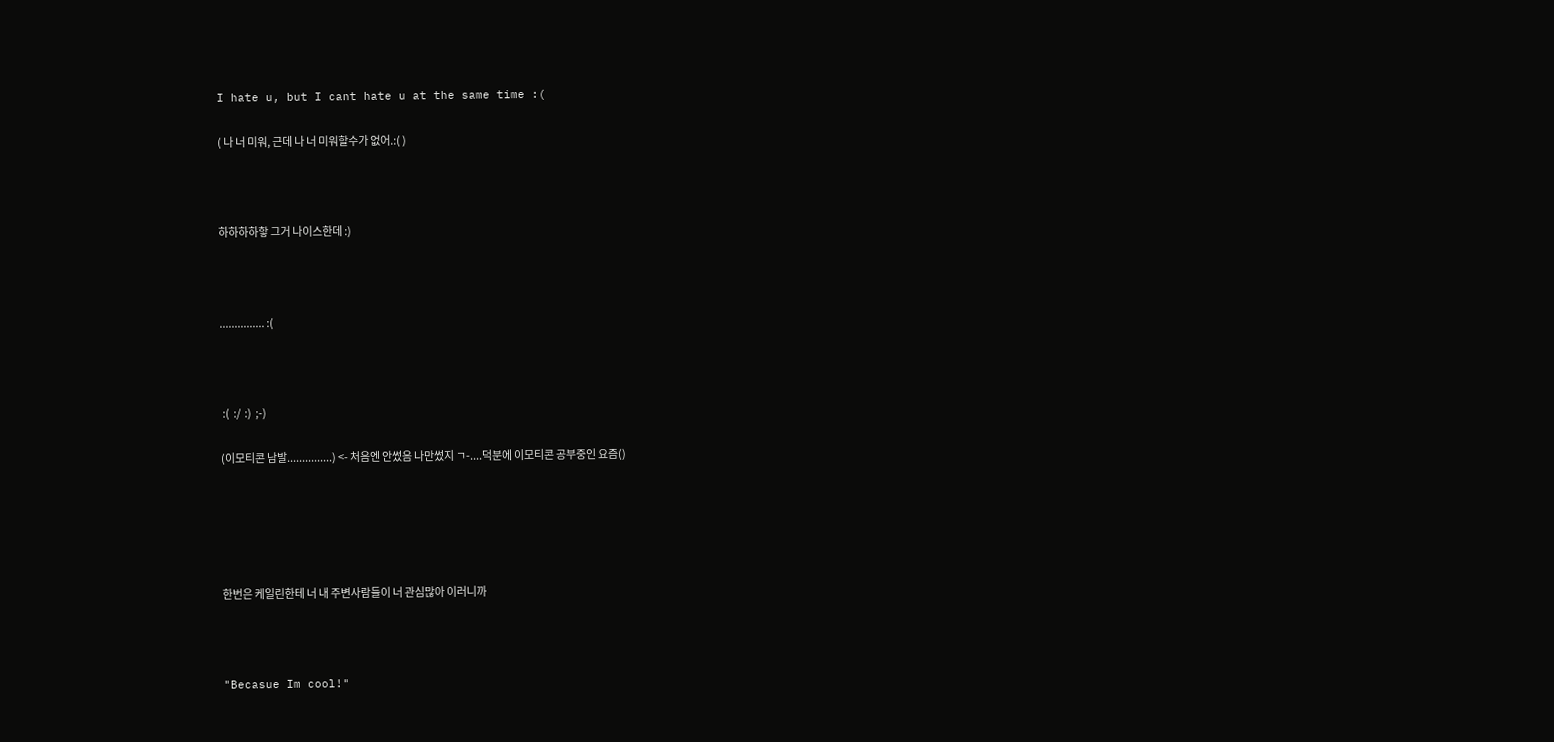I hate u, but I cant hate u at the same time :(

( 나 너 미워, 근데 나 너 미워할수가 없어.:( )



하하하하핳 그거 나이스한데 :)



............... :(



 :(  :/  :)  ;-)

(이모티콘 남발...............) <- 처음엔 안썼음 나만썼지 ㄱ-....덕분에 이모티콘 공부중인 요즘()





한번은 케일린한테 너 내 주변사람들이 너 관심많아 이러니까



"Becasue Im cool!"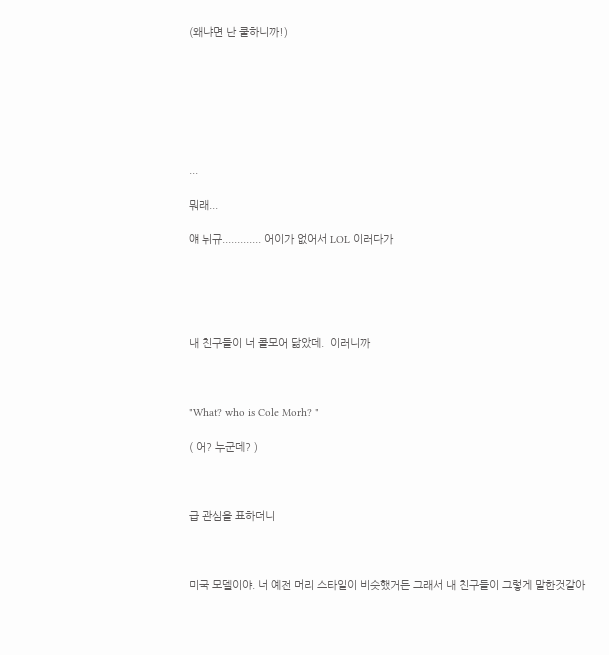(왜냐면 난 쿨하니까!)







...

뭐래...

얘 뉘규............. 어이가 없어서 LOL 이러다가





내 친구들이 너 콜모어 닮았데.  이러니까



"What? who is Cole Morh? "

( 어? 누군데? )



급 관심을 표하더니



미국 모델이야. 너 예전 머리 스타일이 비슷했거든 그래서 내 친구들이 그렇게 말한것같아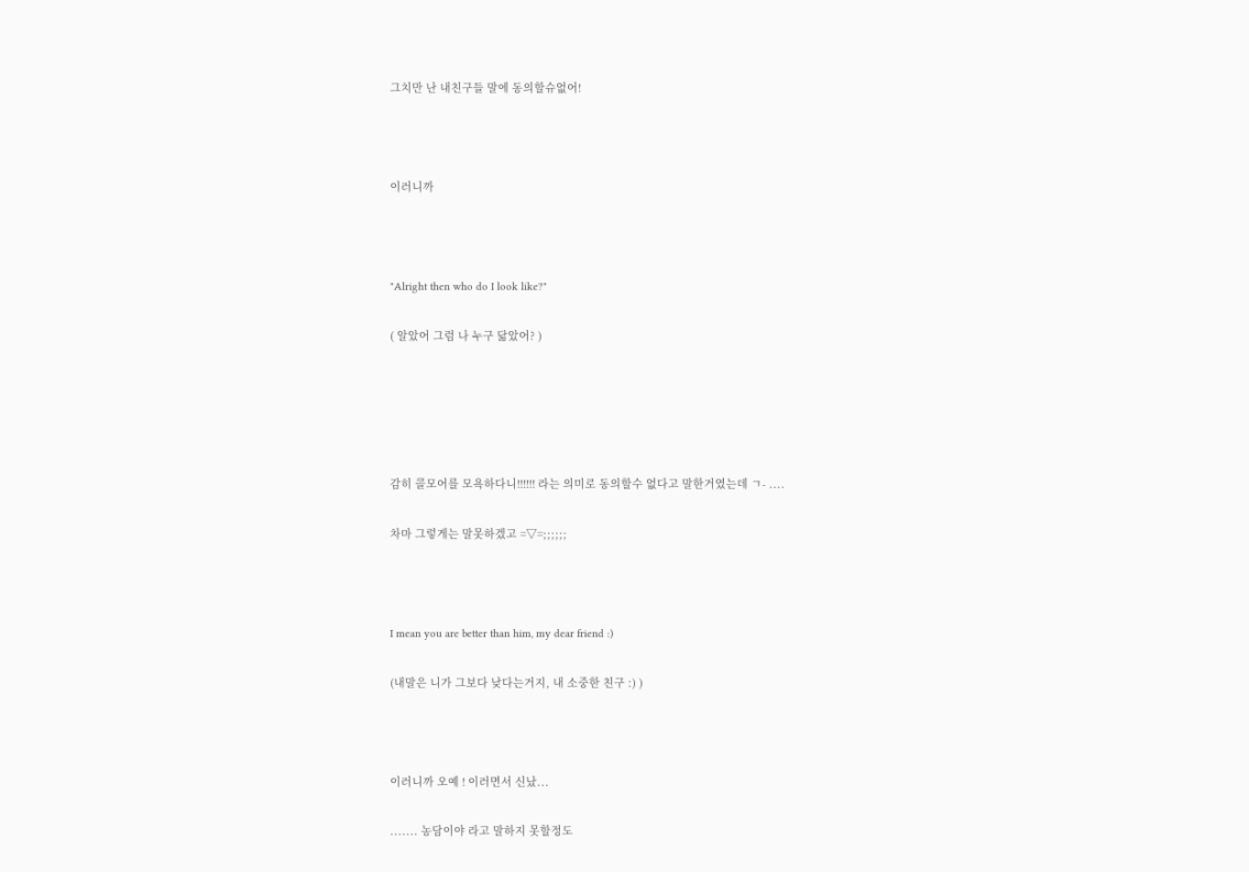그치만 난 내친구들 말에 동의할슈없어!



이러니까



"Alright then who do I look like?"

( 알았어 그럼 나 누구 닮았어? )





감히 콜모어를 모욕하다니!!!!!! 라는 의미로 동의할수 없다고 말한거였는데 ㄱ- ....

차마 그렇게는 말못하겠고 =▽=;;;;;;



I mean you are better than him, my dear friend :)

(내말은 니가 그보다 낮다는거지, 내 소중한 친구 :) )



이러니까 오예 ! 이러면서 신났...

....... 농담이야 라고 말하지 못할정도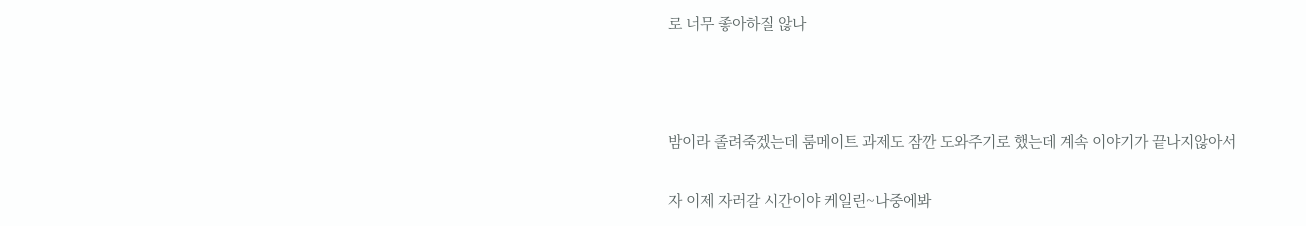로 너무 좋아하질 않나



밤이라 졸려죽겠는데 룸메이트 과제도 잠깐 도와주기로 했는데 계속 이야기가 끝나지않아서

자 이제 자러갈 시간이야 케일린~나중에봐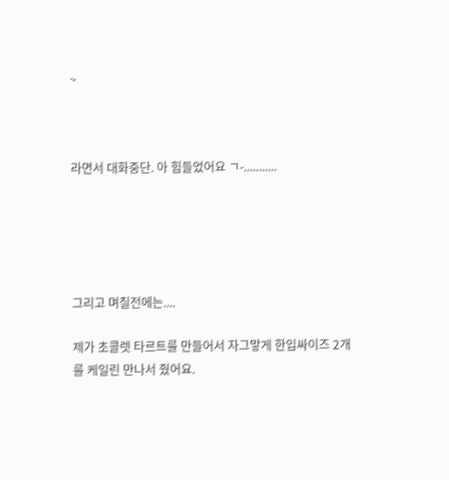~



라면서 대화중단. 아 힘들었어요 ㄱ-...........





그리고 며칠전에는....

제가 초콜렛 타르트를 만들어서 자그맣게 한입싸이즈 2개를 케일린 만나서 줬어요.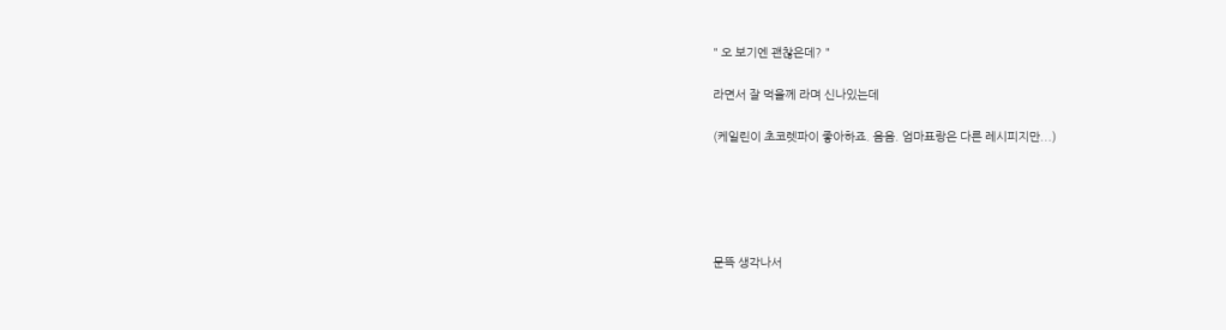" 오 보기엔 괜찮은데? "

라면서 잘 먹을께 라며 신나있는데

(케일린이 초코렛파이 좋아하죠. 음음. 엄마표랑은 다른 레시피지만...)





문뜩 생각나서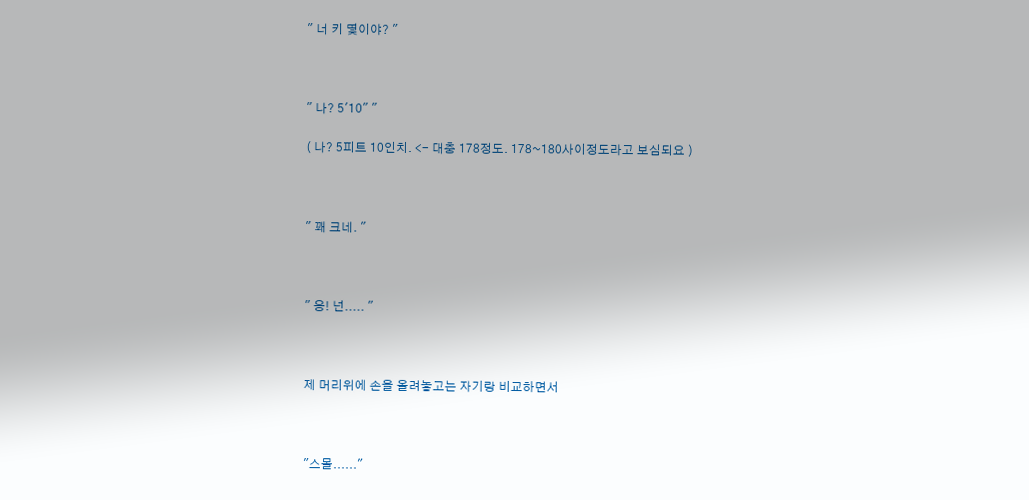" 너 키 몇이야? "



" 나? 5'10" "

( 나? 5피트 10인치. <- 대충 178정도. 178~180사이정도라고 보심되요 )



" 꽤 크네. "



" 응! 넌..... "



제 머리위에 손을 올려놓고는 자기랑 비교하면서



"스몰......"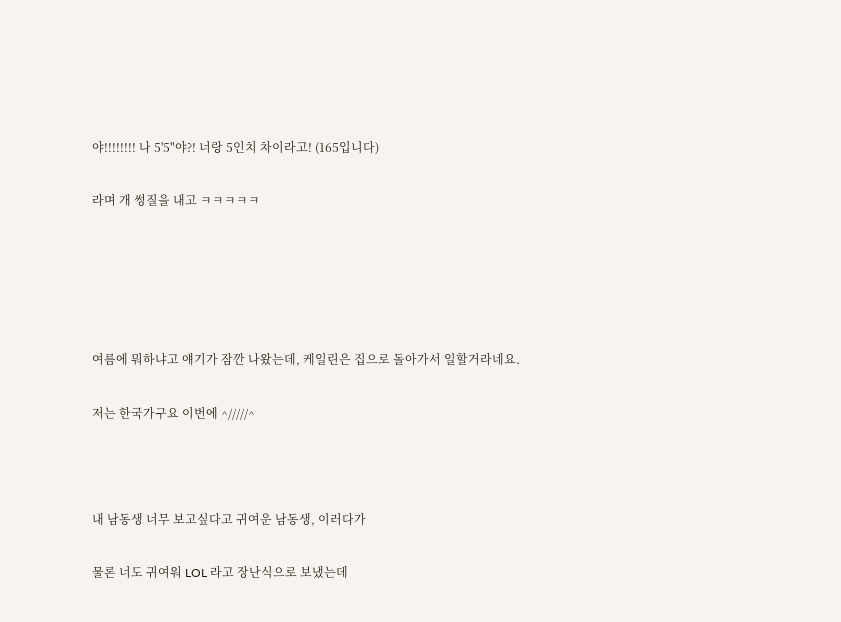야!!!!!!!! 나 5'5"야?! 너랑 5인치 차이라고! (165입니다)

라며 개 썽질을 내고 ㅋㅋㅋㅋㅋ





여름에 뭐하냐고 얘기가 잠깐 나왔는데, 케일린은 집으로 돌아가서 일할거라네요.

저는 한국가구요 이번에 ^/////^



내 남동생 너무 보고싶다고 귀여운 남동생, 이러다가

물론 너도 귀여워 LOL 라고 장난식으로 보냈는데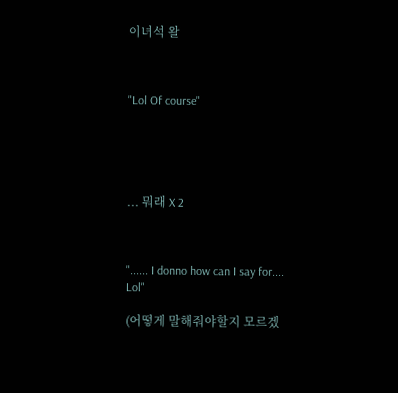이녀석 왈



"Lol Of course"





... 뭐래 X 2



"...... I donno how can I say for.... Lol"

(어떻게 말해줘야할지 모르겠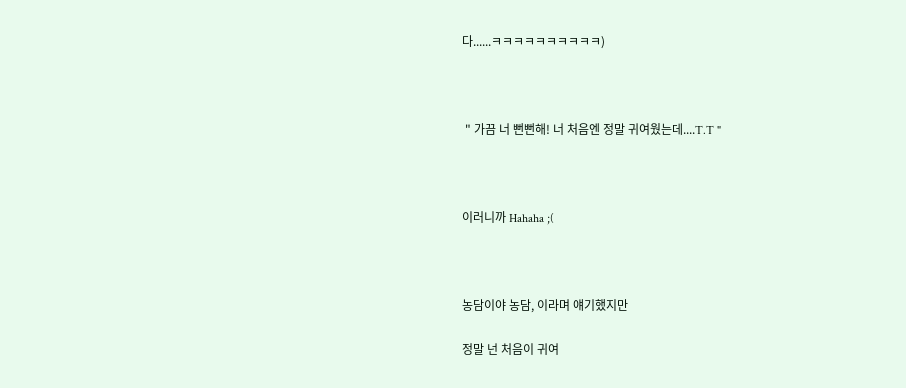다......ㅋㅋㅋㅋㅋㅋㅋㅋㅋㅋ)



 " 가끔 너 뻔뻔해! 너 처음엔 정말 귀여웠는데....T.T "



이러니까 Hahaha ;(



농담이야 농담, 이라며 얘기했지만

정말 넌 처음이 귀여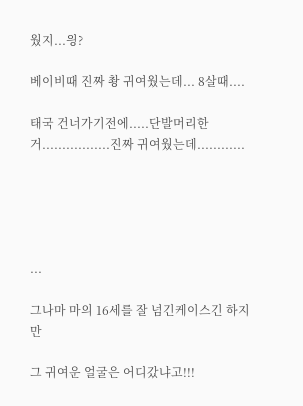웠지...읭?

베이비때 진짜 촹 귀여웠는데... 8살때....

태국 건너가기전에.....단발머리한거.................진짜 귀여웠는데............





...

그나마 마의 16세를 잘 넘긴케이스긴 하지만

그 귀여운 얼굴은 어디갔냐고!!!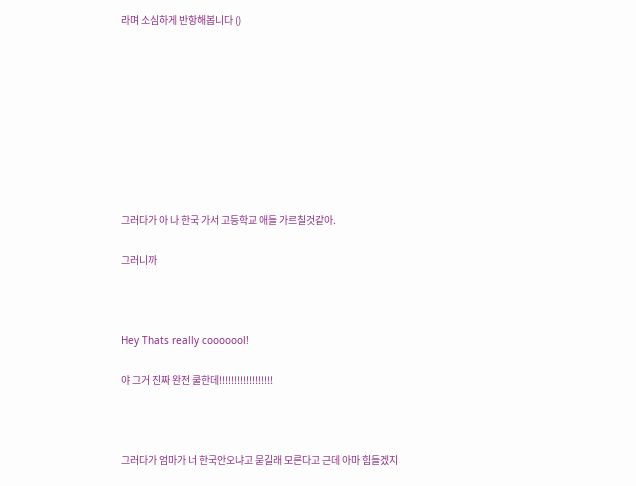라며 소심하게 반항해봅니다 ()









그러다가 아 나 한국 가서 고등학교 애들 가르칠것같아.

그러니까



Hey Thats really cooooool!

야 그거 진짜 완전 쿨한데!!!!!!!!!!!!!!!!!!



그러다가 엄마가 너 한국안오냐고 묻길래 모른다고 근데 아마 힘들겠지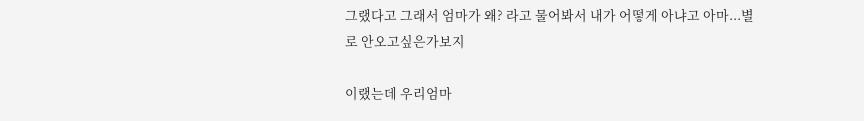그랬다고 그래서 엄마가 왜? 라고 물어봐서 내가 어떻게 아냐고 아마...별로 안오고싶은가보지

이랬는데 우리엄마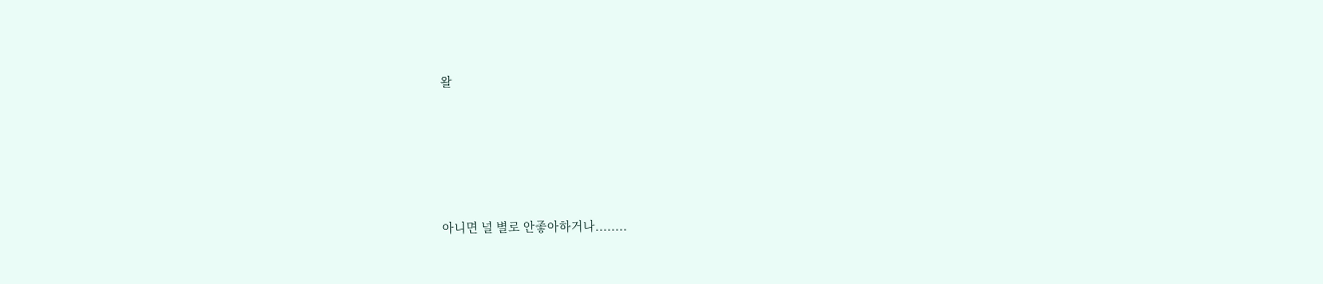왈





아니면 널 별로 안좋아하거나........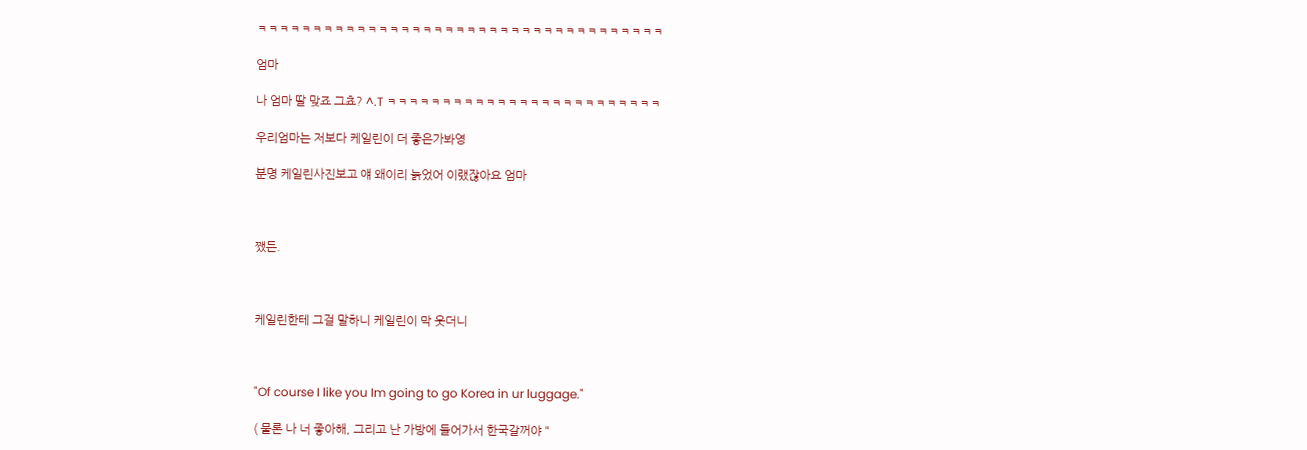ㅋㅋㅋㅋㅋㅋㅋㅋㅋㅋㅋㅋㅋㅋㅋㅋㅋㅋㅋㅋㅋㅋㅋㅋㅋㅋㅋㅋㅋㅋㅋㅋㅋㅋㅋㅋㅋ

엄마

나 엄마 딸 맞죠 그쵸? ^.T ㅋㅋㅋㅋㅋㅋㅋㅋㅋㅋㅋㅋㅋㅋㅋㅋㅋㅋㅋㅋㅋㅋㅋㅋㅋ

우리엄마는 저보다 케일린이 더 좋은가봐영

분명 케일린사진보고 얘 왜이리 늙었어 이랬잖아요 엄마



쨌든.



케일린한테 그걸 말하니 케일린이 막 웃더니



"Of course I like you Im going to go Korea in ur luggage."

( 물론 나 너 좋아해, 그리고 난 가방에 들어가서 한국갈꺼야 "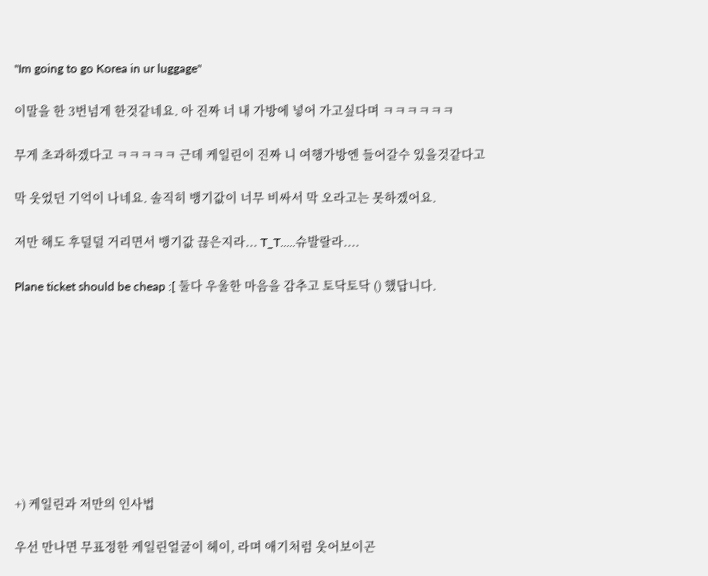"Im going to go Korea in ur luggage"

이말을 한 3번넘게 한것같네요. 아 진짜 너 내 가방에 넣어 가고싶다며 ㅋㅋㅋㅋㅋㅋ

무게 초과하겠다고 ㅋㅋㅋㅋㅋ 근데 케일린이 진짜 니 여행가방엔 들어갈수 있을것같다고

막 웃었던 기억이 나네요. 솔직히 뱅기값이 너무 비싸서 막 오라고는 못하겠어요.

저만 해도 후덜덜 거리면서 뱅기값 끊은지라... T_T.....슈발랄라....

Plane ticket should be cheap :[ 둘다 우울한 마음을 감추고 토닥토닥 () 했답니다.









+) 케일린과 저만의 인사법

우선 만나면 무표정한 케일린얼굴이 헤이, 라며 애기처럼 웃어보이곤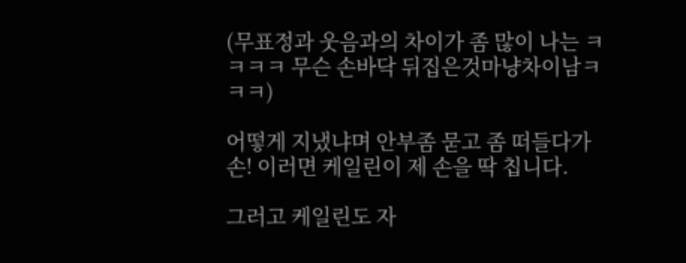(무표정과 웃음과의 차이가 좀 많이 나는 ㅋㅋㅋㅋ 무슨 손바닥 뒤집은것마냥차이남ㅋㅋㅋ)

어떻게 지냈냐며 안부좀 묻고 좀 떠들다가 손! 이러면 케일린이 제 손을 딱 칩니다.

그러고 케일린도 자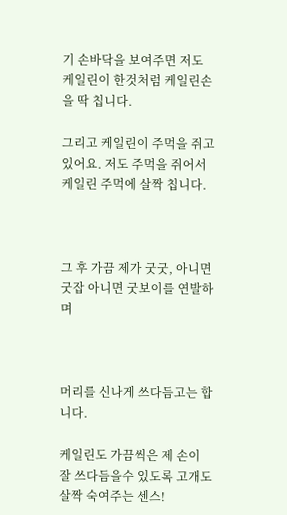기 손바닥을 보여주면 저도 케일린이 한것처럼 케일린손을 딱 칩니다.

그리고 케일린이 주먹을 쥐고 있어요. 저도 주먹을 쥐어서 케일린 주먹에 살짝 칩니다.



그 후 가끔 제가 굿굿, 아니면 굿잡 아니면 굿보이를 연발하며



머리를 신나게 쓰다듬고는 합니다.

케일린도 가끔씩은 제 손이 잘 쓰다듬을수 있도록 고개도 살짝 숙여주는 센스!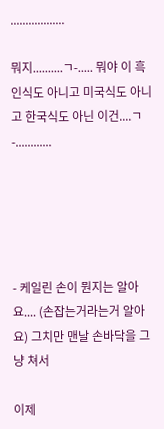..................

뭐지..........ㄱ-..... 뭐야 이 흑인식도 아니고 미국식도 아니고 한국식도 아닌 이건....ㄱ-............





- 케일린 손이 뭔지는 알아요.... (손잡는거라는거 알아요) 그치만 맨날 손바닥을 그냥 쳐서

이제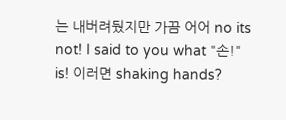는 내버려뒀지만 가끔 어어 no its not! I said to you what "손!" is! 이러면 shaking hands?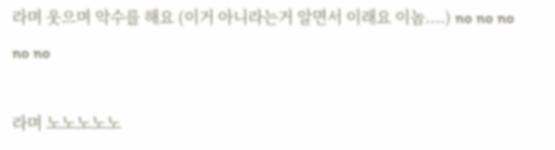라며 웃으며 악수를 해요 (이거 아니라는거 알면서 이래요 이놈....) no no no no no

라며 노노노노노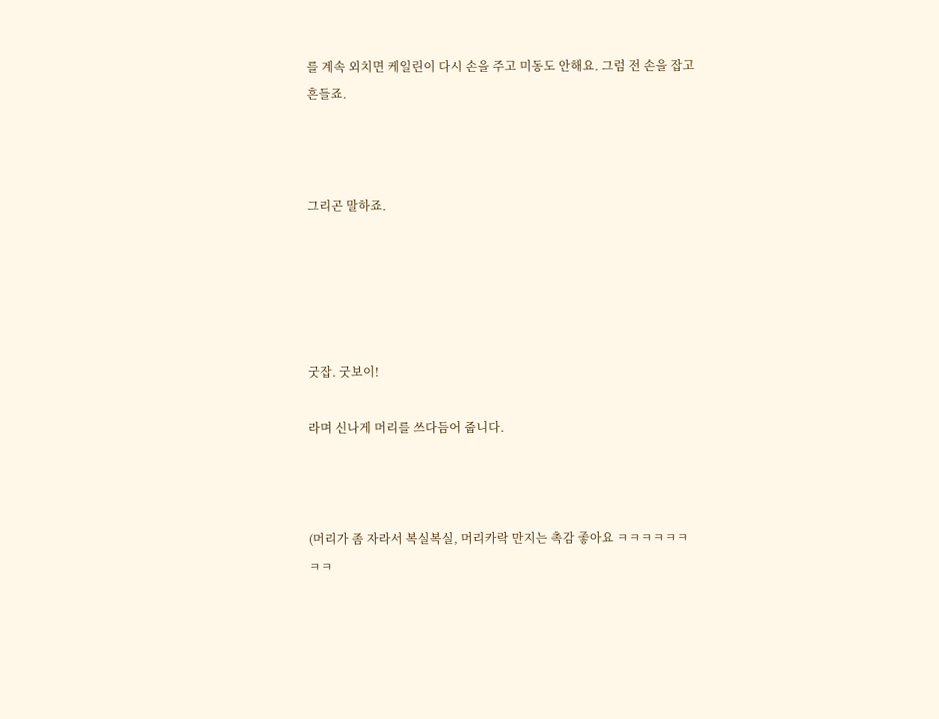를 계속 외치면 케일린이 다시 손을 주고 미동도 안해요. 그럼 전 손을 잡고 흔들죠.



그리곤 말하죠.





굿잡. 굿보이!

라며 신나게 머리를 쓰다듬어 줍니다.



(머리가 좀 자라서 복실복실, 머리카락 만지는 촉감 좋아요 ㅋㅋㅋㅋㅋㅋㅋㅋ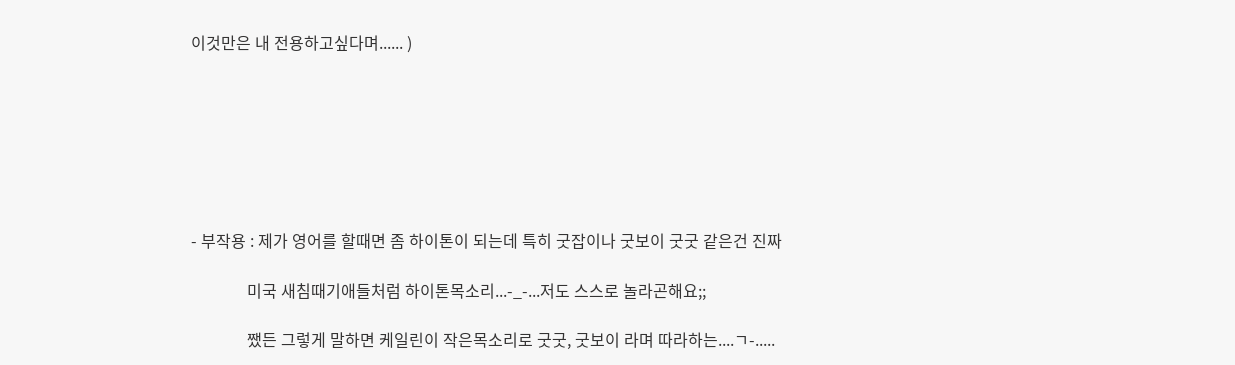이것만은 내 전용하고싶다며...... )







- 부작용 : 제가 영어를 할때면 좀 하이톤이 되는데 특히 굿잡이나 굿보이 굿굿 같은건 진짜

              미국 새침때기애들처럼 하이톤목소리...-_-...저도 스스로 놀라곤해요;;

              쨌든 그렇게 말하면 케일린이 작은목소리로 굿굿, 굿보이 라며 따라하는....ㄱ-.....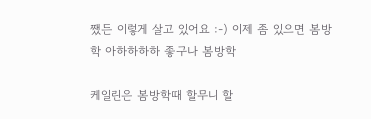쨌든 이렇게 살고 있어요 :-) 이제 좀 있으면 봄방학 아하하하하 좋구나 봄방학

케일린은 봄방학때 할무니 할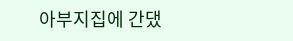아부지집에 간댔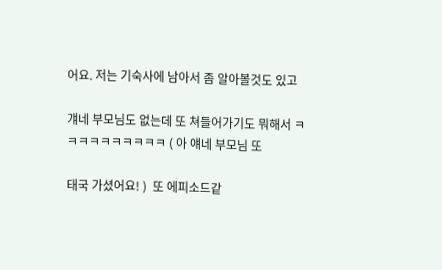어요. 저는 기숙사에 남아서 좀 알아볼것도 있고

걔네 부모님도 없는데 또 쳐들어가기도 뭐해서 ㅋㅋㅋㅋㅋㅋㅋㅋㅋㅋ ( 아 얘네 부모님 또

태국 가셨어요! )  또 에피소드같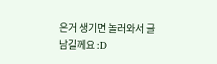은거 생기면 놀러와서 글 남길께요 :D